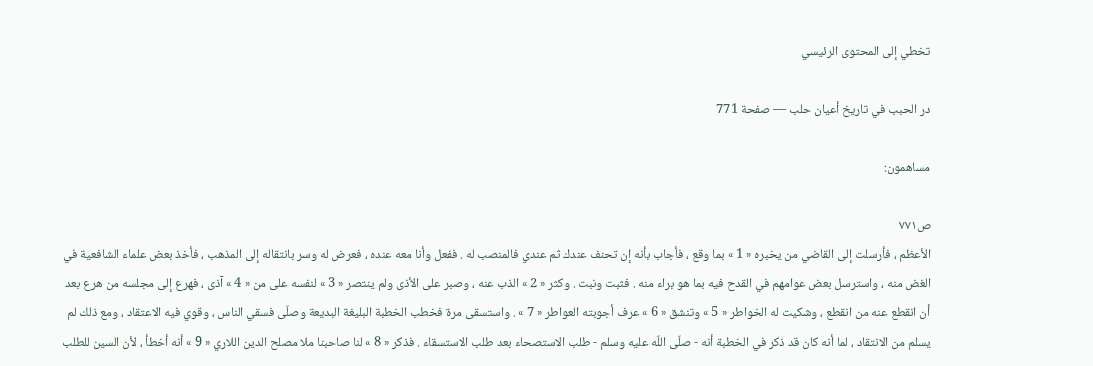تخطي إلى المحتوى الرئيسي

در الحبب في تاريخ أعيان حلب — صفحة 771

مساهمون:

ص٧٧١
الأعظم ، فأرسلت إلى القاضي من يخبره « 1 » بما وقع ، فأجاب بأنه إن تحنف عندك ثم عندي فالمنصب له . ففعل وأنا معه عنده ، فعرض له وسر بانتقاله إلى المذهب ، فأخذ بعض علماء الشافعية في الغض منه ، واسترسل بعض عوامهم في القدح فيه بما هو براء منه . فثبت ونبت . وكثر « 2 » الذب عنه ، وصبر على الأذى ولم ينتصر « 3 » لنفسه على من « 4 » آذى ، فهرع إلى مجلسه من هرع بعد أن انقطع عنه من انقطع ، وشكيت له الخواطر « 5 » وتنشق « 6 » عرف أجوبته العواطر « 7 » . واستسقى مرة فخطب الخطبة البليغة البديعة وصلّى فسقي الناس ، وقوي فيه الاعتقاد ، ومع ذلك لم يسلم من الانتقاد ، لما أنه كان قد ذكر في الخطبة أنه - صلّى اللّه عليه وسلم - طلب الاستصحاء بعد طلب الاستسقاء . فذكر « 8 » لنا صاحبنا ملا مصلح الدين اللاري « 9 » أنه أخطأ ، لأن السين للطلب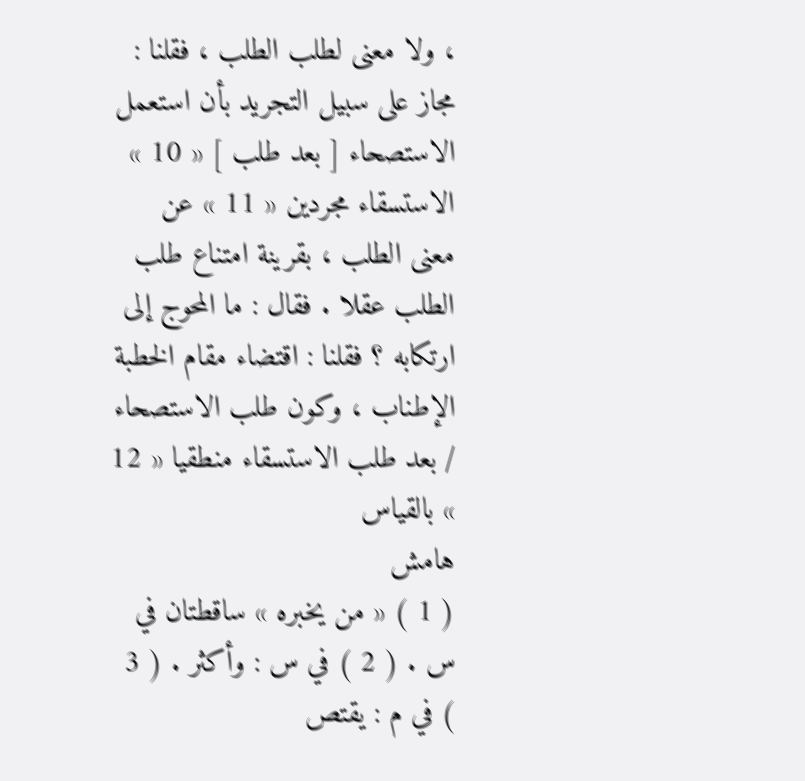، ولا معنى لطلب الطلب ، فقلنا : مجاز على سبيل التجريد بأن استعمل الاستصحاء [ بعد طلب ] « 10 » الاستسقاء مجردين « 11 » عن معنى الطلب ، بقرينة امتناع طلب الطلب عقلا . فقال : ما المحوج إلى ارتكابه ؟ فقلنا : اقتضاء مقام الخطبة الإطناب ، وكون طلب الاستصحاء / بعد طلب الاستسقاء منطقيا « 12 » بالقياس
هامش
( 1 ) « من يخبره » ساقطتان في س . ( 2 ) في س : وأكثر . ( 3 ) في م : يقتص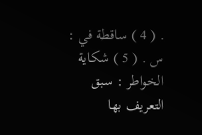. ( 4 ) ساقطة في : س . ( 5 ) شكاية الخواطر : سبق التعريف بها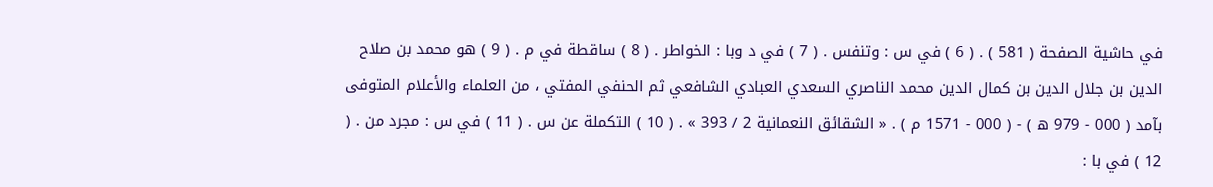في حاشية الصفحة ( 581 ) . ( 6 ) في س : وتنفس . ( 7 ) في د وبا : الخواطر . ( 8 ) ساقطة في م . ( 9 ) هو محمد بن صلاح الدين بن جلال الدين بن كمال الدين محمد الناصري السعدي العبادي الشافعي ثم الحنفي المفتي ، من العلماء والأعلام المتوفى بآمد ( 000 - 979 ه ) - ( 000 - 1571 م ) . « الشقائق النعمانية 2 / 393 » . ( 10 ) التكملة عن س . ( 11 ) في س : مجرد من . ( 12 ) في با :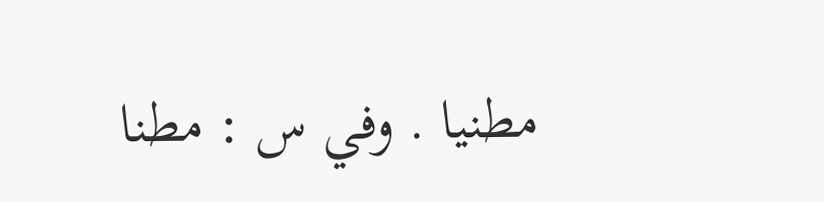مطنيا . وفي س : مطنا